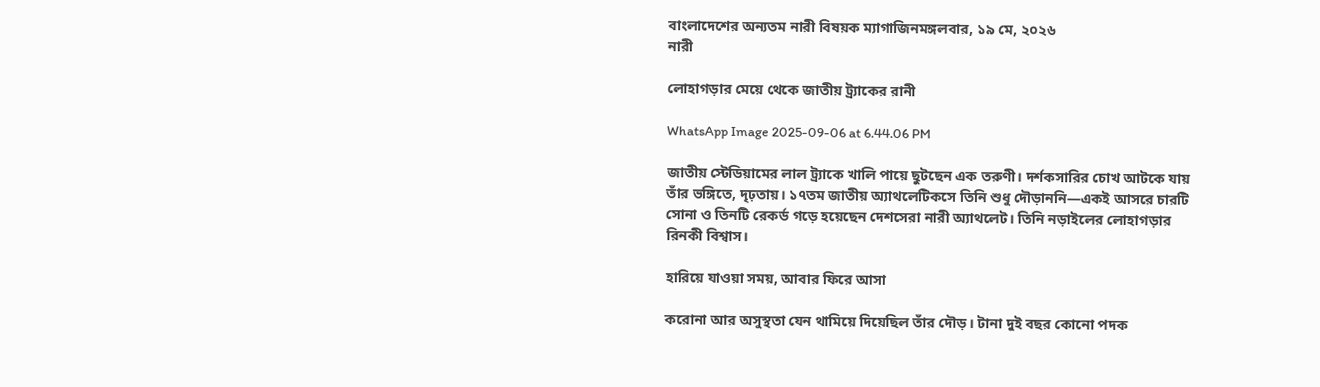বাংলাদেশের অন্যতম নারী বিষয়ক ম্যাগাজিনমঙ্গলবার, ১৯ মে, ২০২৬
নারী

লোহাগড়ার মেয়ে থেকে জাতীয় ট্র্যাকের রানী

WhatsApp Image 2025-09-06 at 6.44.06 PM

জাতীয় স্টেডিয়ামের লাল ট্র্যাকে খালি পায়ে ছুটছেন এক তরুণী। দর্শকসারির চোখ আটকে যায় তাঁর ভঙ্গিতে, দৃঢ়তায়। ১৭তম জাতীয় অ্যাথলেটিকসে তিনি শুধু দৌড়াননি—একই আসরে চারটি সোনা ও তিনটি রেকর্ড গড়ে হয়েছেন দেশসেরা নারী অ্যাথলেট। তিনি নড়াইলের লোহাগড়ার রিনকী বিশ্বাস।

হারিয়ে যাওয়া সময়, আবার ফিরে আসা

করোনা আর অসুস্থতা যেন থামিয়ে দিয়েছিল তাঁর দৌড়। টানা দুই বছর কোনো পদক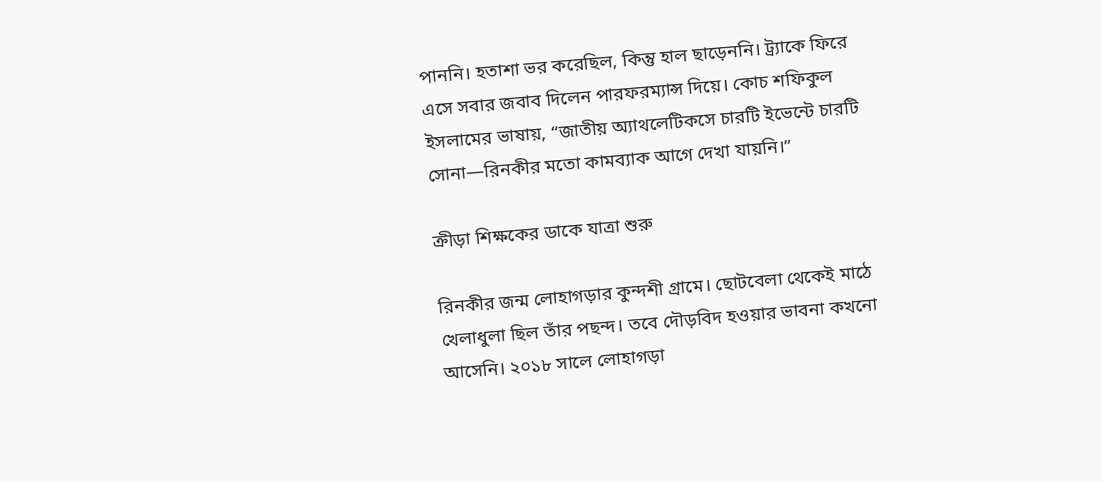পাননি। হতাশা ভর করেছিল, কিন্তু হাল ছাড়েননি। ট্র্যাকে ফিরে এসে সবার জবাব দিলেন পারফরম্যান্স দিয়ে। কোচ শফিকুল ইসলামের ভাষায়, “জাতীয় অ্যাথলেটিকসে চারটি ইভেন্টে চারটি সোনা—রিনকীর মতো কামব্যাক আগে দেখা যায়নি।”

ক্রীড়া শিক্ষকের ডাকে যাত্রা শুরু

রিনকীর জন্ম লোহাগড়ার কুন্দশী গ্রামে। ছোটবেলা থেকেই মাঠে খেলাধুলা ছিল তাঁর পছন্দ। তবে দৌড়বিদ হওয়ার ভাবনা কখনো আসেনি। ২০১৮ সালে লোহাগড়া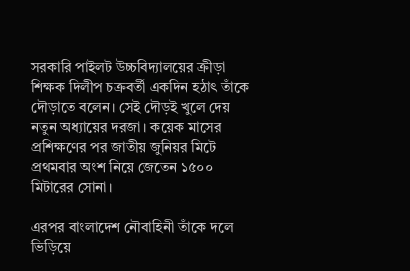সরকারি পাইলট উচ্চবিদ্যালয়ের ক্রীড়া শিক্ষক দিলীপ চক্রবর্তী একদিন হঠাৎ তাঁকে দৌড়াতে বলেন। সেই দৌড়ই খুলে দেয় নতুন অধ্যায়ের দরজা। কয়েক মাসের প্রশিক্ষণের পর জাতীয় জুনিয়র মিটে প্রথমবার অংশ নিয়ে জেতেন ১৫০০ মিটারের সোনা।

এরপর বাংলাদেশ নৌবাহিনী তাঁকে দলে ভিড়িয়ে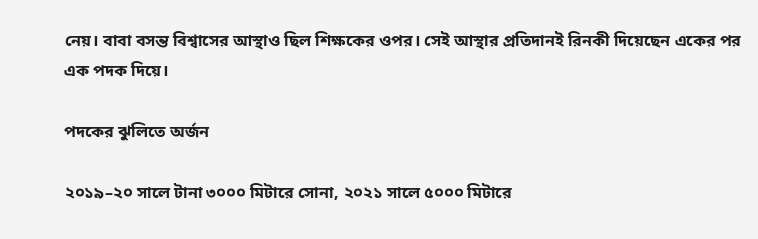নেয়। বাবা বসন্ত বিশ্বাসের আস্থাও ছিল শিক্ষকের ওপর। সেই আস্থার প্রতিদানই রিনকী দিয়েছেন একের পর এক পদক দিয়ে।

পদকের ঝুলিতে অর্জন

২০১৯–২০ সালে টানা ৩০০০ মিটারে সোনা, ২০২১ সালে ৫০০০ মিটারে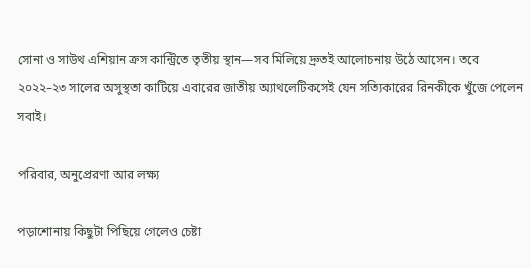সোনা ও সাউথ এশিয়ান ক্রস কান্ট্রিতে তৃতীয় স্থান—সব মিলিয়ে দ্রুতই আলোচনায় উঠে আসেন। তবে ২০২২–২৩ সালের অসুস্থতা কাটিয়ে এবারের জাতীয় অ্যাথলেটিকসেই যেন সত্যিকারের রিনকীকে খুঁজে পেলেন সবাই।

পরিবার, অনুপ্রেরণা আর লক্ষ্য

পড়াশোনায় কিছুটা পিছিয়ে গেলেও চেষ্টা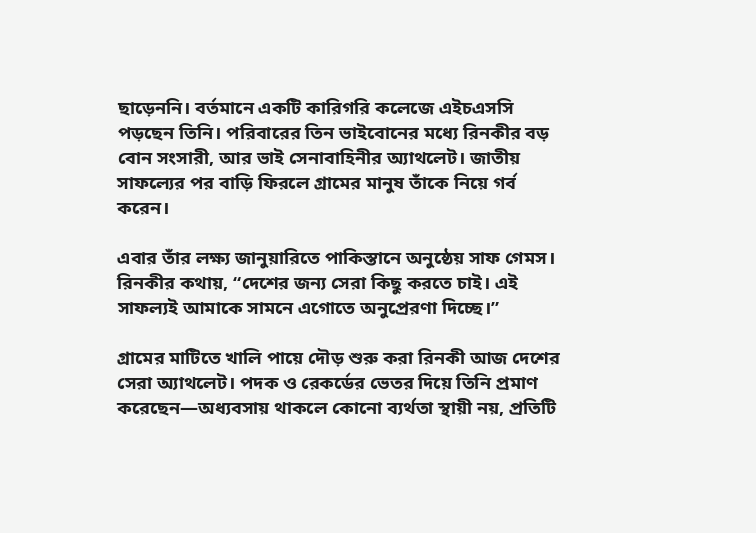ছাড়েননি। বর্তমানে একটি কারিগরি কলেজে এইচএসসি পড়ছেন তিনি। পরিবারের তিন ভাইবোনের মধ্যে রিনকীর বড় বোন সংসারী, আর ভাই সেনাবাহিনীর অ্যাথলেট। জাতীয় সাফল্যের পর বাড়ি ফিরলে গ্রামের মানুষ তাঁকে নিয়ে গর্ব করেন।

এবার তাঁর লক্ষ্য জানুয়ারিতে পাকিস্তানে অনুষ্ঠেয় সাফ গেমস। রিনকীর কথায়, “দেশের জন্য সেরা কিছু করতে চাই। এই সাফল্যই আমাকে সামনে এগোতে অনুপ্রেরণা দিচ্ছে।”

গ্রামের মাটিতে খালি পায়ে দৌড় শুরু করা রিনকী আজ দেশের সেরা অ্যাথলেট। পদক ও রেকর্ডের ভেতর দিয়ে তিনি প্রমাণ করেছেন—অধ্যবসায় থাকলে কোনো ব্যর্থতা স্থায়ী নয়, প্রতিটি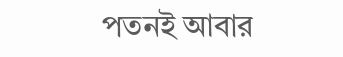পতনই আবার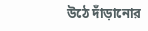উঠে দাঁড়ানোর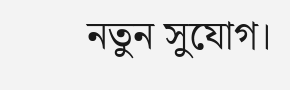নতুন সুযোগ।